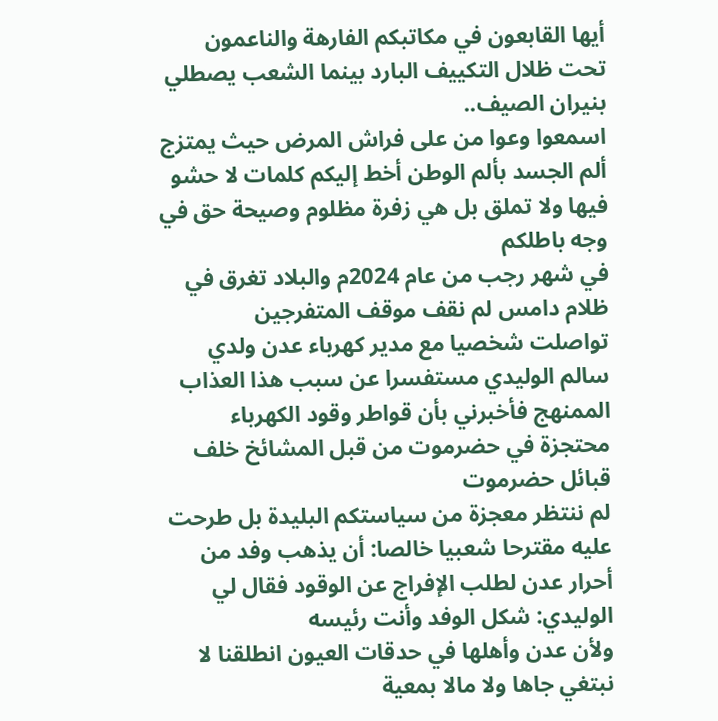أيها القابعون في مكاتبكم الفارهة والناعمون تحت ظلال التكييف البارد بينما الشعب يصطلي بنيران الصيف..
اسمعوا وعوا من على فراش المرض حيث يمتزج ألم الجسد بألم الوطن أخط إليكم كلمات لا حشو فيها ولا تملق بل هي زفرة مظلوم وصيحة حق في وجه باطلكم
في شهر رجب من عام 2024م والبلاد تغرق في ظلام دامس لم نقف موقف المتفرجين
تواصلت شخصيا مع مدير كهرباء عدن ولدي سالم الوليدي مستفسرا عن سبب هذا العذاب الممنهج فأخبرني بأن قواطر وقود الكهرباء محتجزة في حضرموت من قبل المشائخ خلف قبائل حضرموت
لم ننتظر معجزة من سياستكم البليدة بل طرحت عليه مقترحا شعبيا خالصا: أن يذهب وفد من أحرار عدن لطلب الإفراج عن الوقود فقال لي الوليدي: شكل الوفد وأنت رئيسه
ولأن عدن وأهلها في حدقات العيون انطلقنا لا نبتغي جاها ولا مالا بمعية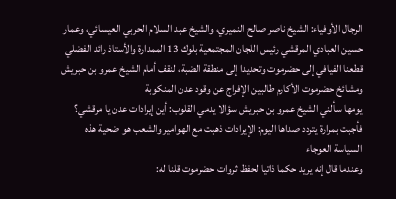الرجال الأوفياء: الشيخ ناصر صالح النميري، والشيخ عبد السلام الحربي العيسائي، وعمار حسين العبادي المرقشي رئيس اللجان المجتمعية بلوك 13 الممدارة والأستاذ رائد الفضلي
قطعنا الفيافي إلى حضرموت وتحديدا إلى منطقة الضبة، لنقف أمام الشيخ عمرو بن حبريش ومشائخ حضرموت الأكارم طالبين الإفراج عن وقود عدن المنكوبة
يومها سألني الشيخ عمرو بن حبريش سؤالا يدمي القلوب: أين إيرادات عدن يا مرقشي؟
فأجبت بمرارة يتردد صداها اليوم: الإيرادات ذهبت مع الهوامير والشعب هو ضحية هذه السياسة العوجاء
وعندما قال إنه يريد حكما ذاتيا لحفظ ثروات حضرموت قلنا له: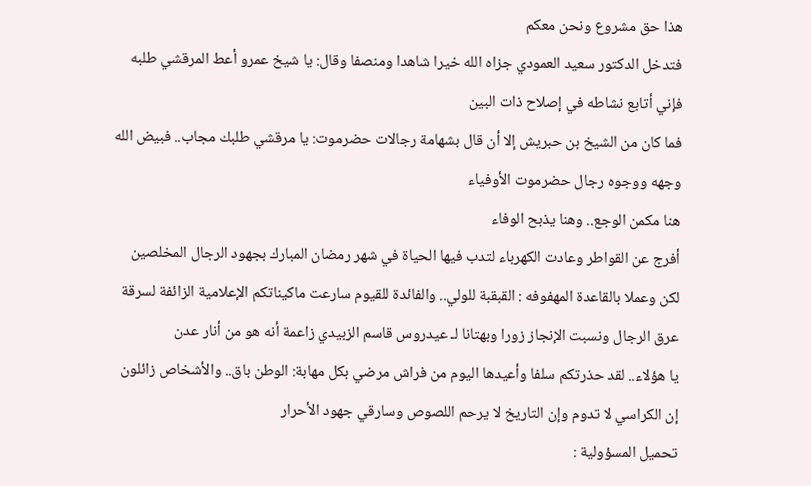هذا حق مشروع ونحن معكم
فتدخل الدكتور سعيد العمودي جزاه الله خيرا شاهدا ومنصفا وقال: يا شيخ عمرو أعط المرقشي طلبه فإني أتابع نشاطه في إصلاح ذات البين
فما كان من الشيخ بن حبريش إلا أن قال بشهامة رجالات حضرموت: يا مرقشي طلبك مجاب.. فبيض الله وجهه ووجوه رجال حضرموت الأوفياء
هنا مكمن الوجع.. وهنا يذبح الوفاء
أفرج عن القواطر وعادت الكهرباء لتدب فيها الحياة في شهر رمضان المبارك بجهود الرجال المخلصين
لكن وعملا بالقاعدة المهفوفه : القبقبة للولي.. والفائدة للقيوم سارعت ماكيناتكم الإعلامية الزائفة لسرقة عرق الرجال ونسبت الإنجاز زورا وبهتانا لـ عيدروس قاسم الزبيدي زاعمة أنه هو من أنار عدن
يا هؤلاء.. لقد حذرتكم سلفا وأعيدها اليوم من فراش مرضي بكل مهابة: الوطن باق.. والأشخاص زائلون
إن الكراسي لا تدوم وإن التاريخ لا يرحم اللصوص وسارقي جهود الأحرار
تحميل المسؤولية :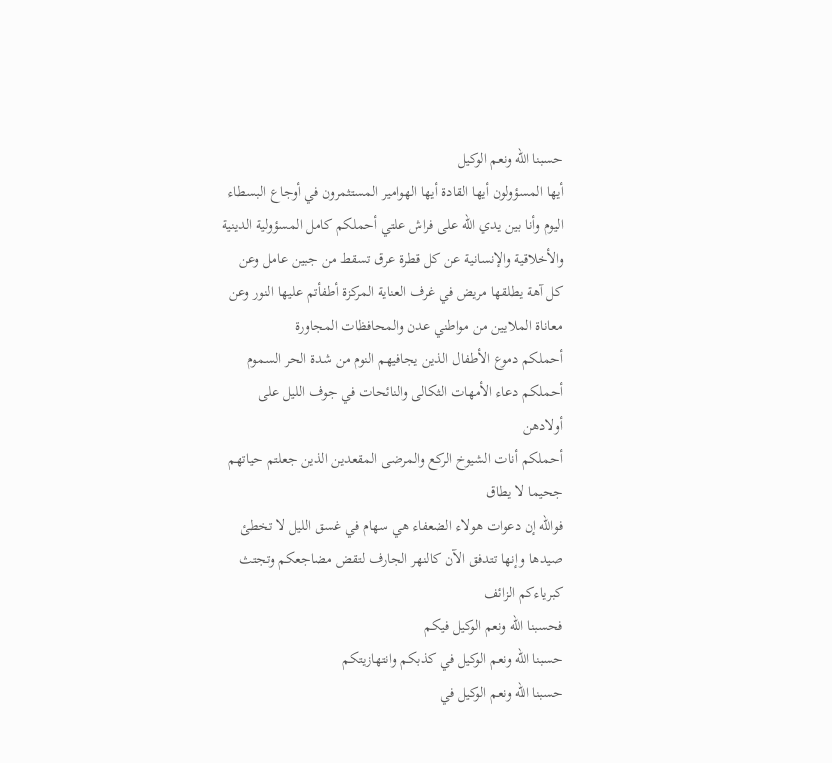حسبنا الله ونعم الوكيل
أيها المسؤولون أيها القادة أيها الهوامير المستثمرون في أوجاع البسطاء
اليوم وأنا بين يدي الله على فراش علتي أحملكم كامل المسؤولية الدينية والأخلاقية والإنسانية عن كل قطرة عرق تسقط من جبين عامل وعن كل آهة يطلقها مريض في غرف العناية المركزة أطفأتم عليها النور وعن معاناة الملايين من مواطني عدن والمحافظات المجاورة
أحملكم دموع الأطفال الذين يجافيهم النوم من شدة الحر السموم
أحملكم دعاء الأمهات الثكالى والنائحات في جوف الليل على أولادهن
أحملكم أنات الشيوخ الركع والمرضى المقعدين الذين جعلتم حياتهم جحيما لا يطاق
فوالله إن دعوات هولاء الضعفاء هي سهام في غسق الليل لا تخطئ صيدها وإنها تتدفق الآن كالنهر الجارف لتقض مضاجعكم وتجتث كبرياءكم الزائف
فحسبنا الله ونعم الوكيل فيكم
حسبنا الله ونعم الوكيل في كذبكم وانتهازيتكم
حسبنا الله ونعم الوكيل في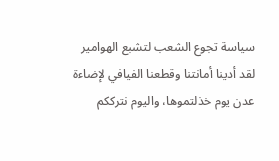سياسة تجوع الشعب لتشبع الهوامير
لقد أدينا أمانتنا وقطعنا الفيافي لإضاءة عدن يوم خذلتموها، واليوم نترككم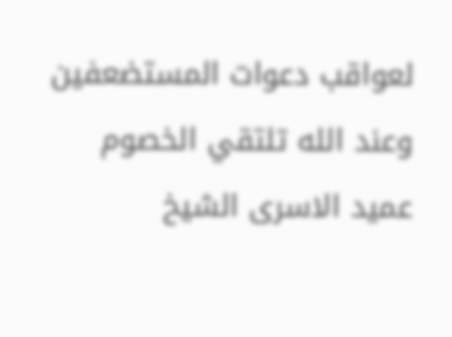لعواقب دعوات المستضعفين وعند الله تلتقي الخصوم
عميد الاسرى الشيخ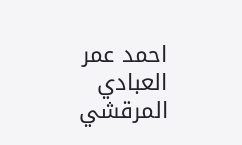احمد عمر العبادي المرقشي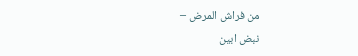من فراش المرض –
نبض ابين